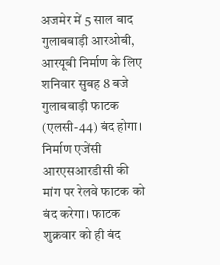अजमेर में 5 साल बाद गुलाबबाड़ी आरओबी, आरयूबी निर्माण के लिए शनिवार सुबह 8 बजे गुलाबबाड़ी फाटक (एलसी-44) बंद होगा। निर्माण एजेंसी आरएसआरडीसी की मांग पर रेलवे फाटक को बंद करेगा। फाटक शुक्रवार को ही बंद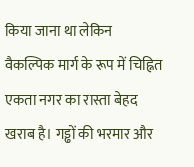किया जाना था लेकिन वैकल्पिक मार्ग के रूप में चिह्नित एकता नगर का रास्ता बेहद खराब है। गड्ढों की भरमार और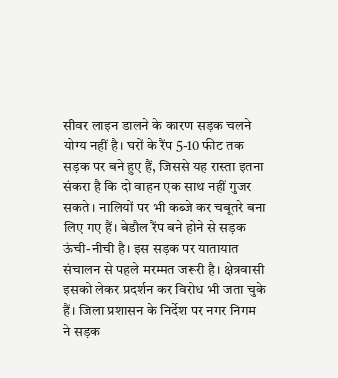सीवर लाइन डालने के कारण सड़क चलने योग्य नहीं है। घरों के रैंप 5-10 फीट तक सड़क पर बने हुए हैं, जिससे यह रास्ता इतना संकरा है कि दो वाहन एक साथ नहीं गुजर सकते। नालियों पर भी कब्जे कर चबूतरे बना लिए गए हैं। बेडौल रैंप बने होने से सड़क ऊंची-नीची है। इस सड़क पर यातायात संचालन से पहले मरम्मत जरूरी है। क्षेत्रवासी इसको लेकर प्रदर्शन कर विरोध भी जता चुके हैं। जिला प्रशासन के निर्देश पर नगर निगम ने सड़क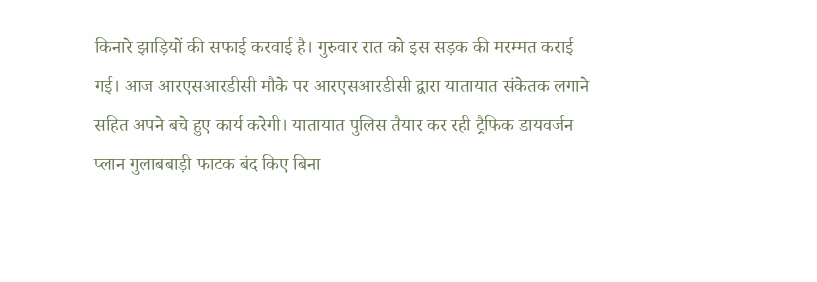किनारे झाड़ियों की सफाई करवाई है। गुरुवार रात को इस सड़क की मरम्मत कराई गई। आज आरएसआरडीसी मौके पर आरएसआरडीसी द्वारा यातायात संकेतक लगाने सहित अपने बचे हुए कार्य करेगी। यातायात पुलिस तैयार कर रही ट्रैफिक डायवर्जन प्लान गुलाबबाड़ी फाटक बंद किए बिना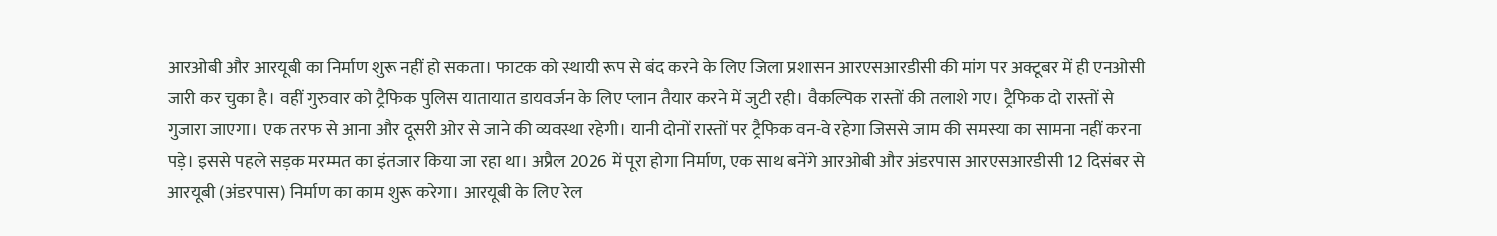आरओबी और आरयूबी का निर्माण शुरू नहीं हो सकता। फाटक को स्थायी रूप से बंद करने के लिए जिला प्रशासन आरएसआरडीसी की मांग पर अक्टूबर में ही एनओसी जारी कर चुका है। वहीं गुरुवार को ट्रैफिक पुलिस यातायात डायवर्जन के लिए प्लान तैयार करने में जुटी रही। वैकल्पिक रास्तों की तलाशे गए। ट्रैफिक दो रास्तों से गुजारा जाएगा। एक तरफ से आना और दूसरी ओर से जाने की व्यवस्था रहेगी। यानी दोनों रास्तों पर ट्रैफिक वन-वे रहेगा जिससे जाम की समस्या का सामना नहीं करना पड़े। इससे पहले सड़क मरम्मत का इंतजार किया जा रहा था। अप्रैल 2026 में पूरा होगा निर्माण, एक साथ बनेंगे आरओबी और अंडरपास आरएसआरडीसी 12 दिसंबर से आरयूबी (अंडरपास) निर्माण का काम शुरू करेगा। आरयूबी के लिए रेल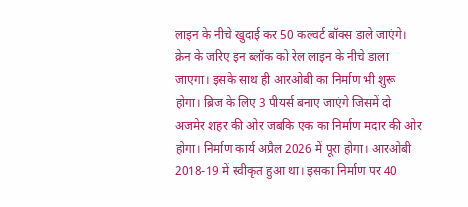लाइन के नीचे खुदाई कर 50 कल्वर्ट बॉक्स डाले जाएंगे। क्रेन के जरिए इन ब्लॉक को रेल लाइन के नीचे डाला जाएगा। इसके साथ ही आरओबी का निर्माण भी शुरू होगा। ब्रिज के लिए 3 पीयर्स बनाए जाएंगे जिसमें दो अजमेर शहर की ओर जबकि एक का निर्माण मदार की ओर होगा। निर्माण कार्य अप्रैल 2026 में पूरा होगा। आरओबी 2018-19 में स्वीकृत हुआ था। इसका निर्माण पर 40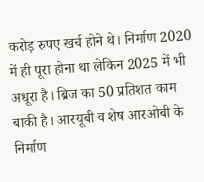करोड़ रुपए खर्च होने थे। निर्माण 2020 में ही पूरा होना था लेकिन 2025 में भी अधूरा है। ब्रिज का 50 प्रतिशत काम बाकी है। आरयूबी व शेष आरओबी के निर्माण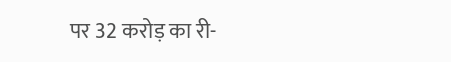पर 32 करोड़ का री-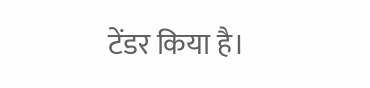टेंडर किया है।